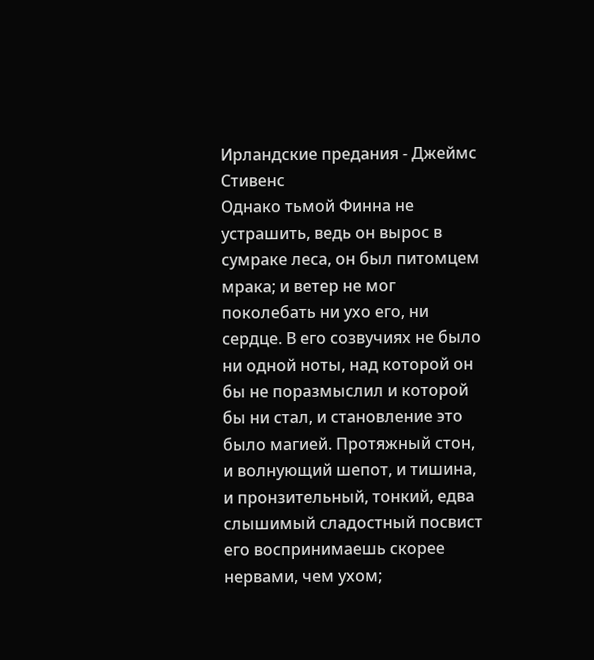Ирландские предания - Джеймс Стивенс
Однако тьмой Финна не устрашить, ведь он вырос в сумраке леса, он был питомцем мрака; и ветер не мог поколебать ни ухо его, ни сердце. В его созвучиях не было ни одной ноты, над которой он бы не поразмыслил и которой бы ни стал, и становление это было магией. Протяжный стон, и волнующий шепот, и тишина, и пронзительный, тонкий, едва слышимый сладостный посвист его воспринимаешь скорее нервами, чем ухом;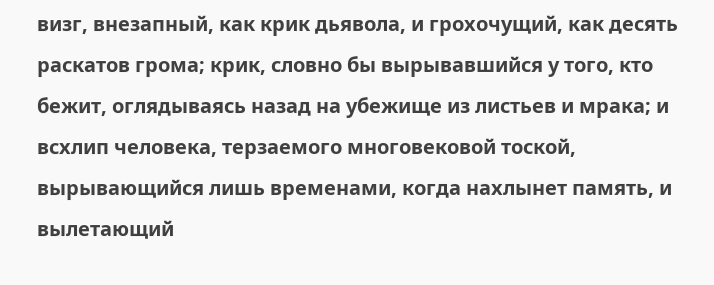визг, внезапный, как крик дьявола, и грохочущий, как десять раскатов грома; крик, словно бы вырывавшийся у того, кто бежит, оглядываясь назад на убежище из листьев и мрака; и всхлип человека, терзаемого многовековой тоской, вырывающийся лишь временами, когда нахлынет память, и вылетающий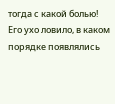тогда с какой болью! Его ухо ловило, в каком порядке появлялись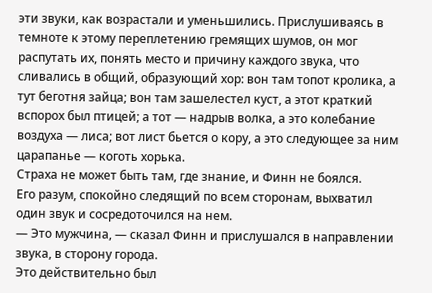эти звуки, как возрастали и уменьшились. Прислушиваясь в темноте к этому переплетению гремящих шумов, он мог распутать их, понять место и причину каждого звука, что сливались в общий, образующий хор: вон там топот кролика, а тут беготня зайца; вон там зашелестел куст, а этот краткий вспорох был птицей; а тот — надрыв волка, а это колебание воздуха — лиса; вот лист бьется о кору, а это следующее за ним царапанье — коготь хорька.
Страха не может быть там, где знание, и Финн не боялся.
Его разум, спокойно следящий по всем сторонам, выхватил один звук и сосредоточился на нем.
— Это мужчина, — сказал Финн и прислушался в направлении звука, в сторону города.
Это действительно был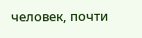человек, почти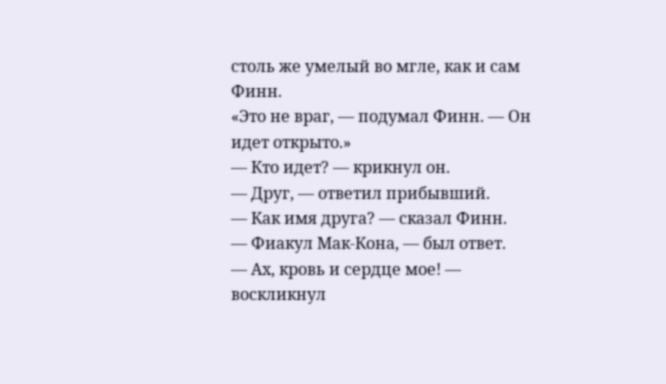столь же умелый во мгле, как и сам Финн.
«Это не враг, — подумал Финн. — Он идет открыто.»
— Кто идет? — крикнул он.
— Друг, — ответил прибывший.
— Как имя друга? — сказал Финн.
— Фиакул Мак-Кона, — был ответ.
— Ах, кровь и сердце мое! — воскликнул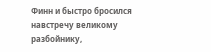Финн и быстро бросился навстречу великому разбойнику,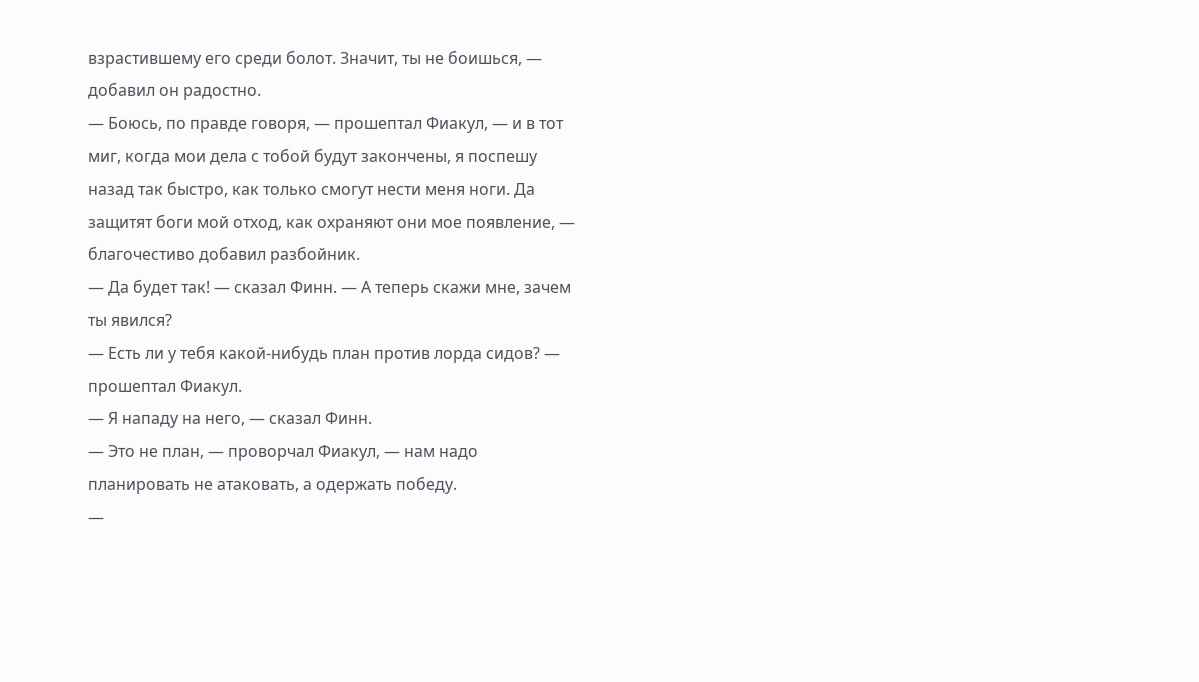взрастившему его среди болот. Значит, ты не боишься, — добавил он радостно.
— Боюсь, по правде говоря, — прошептал Фиакул, — и в тот миг, когда мои дела с тобой будут закончены, я поспешу назад так быстро, как только смогут нести меня ноги. Да защитят боги мой отход, как охраняют они мое появление, — благочестиво добавил разбойник.
— Да будет так! — сказал Финн. — А теперь скажи мне, зачем ты явился?
— Есть ли у тебя какой-нибудь план против лорда сидов? — прошептал Фиакул.
— Я нападу на него, — сказал Финн.
— Это не план, — проворчал Фиакул, — нам надо планировать не атаковать, а одержать победу.
—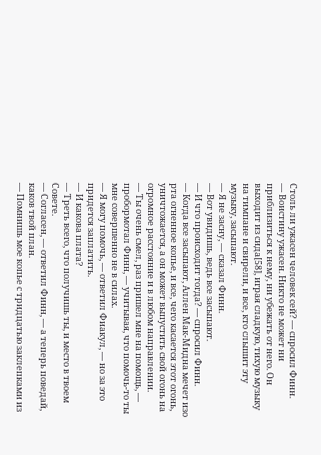Столь ли ужасен человек сей? — спросил Финн.
— Воистину ужасен. Никто не может ни приблизиться к нему, ни убежать от него. Он выходит из сида[58], играя сладкую, тихую музыку на тимпане и свирели, и все, кто слышит эту музыку, засыпают.
— Я не засну, — сказал Финн.
— Вот увидишь, ведь все засыпают.
— И что происходит тогда? — спросил Финн.
— Когда все засыпают, Аллен Мак-Мидна мечет изо рта огненное копье, и все, чего касается этот огонь, уничтожается, а он может выпустить свой огонь на огромное расстояние и в любом направлении.
— Ты очень смел, раз пришел мне на помощь, — пробормотал Финн, — учитывая, что помочь-то ты мне совершенно не в силах.
— Я могу помочь, — ответил Фиакул, — но за это придется заплатить.
— И какова плата?
— Треть всего, что получишь ты, и место в твоем Совете.
— Согласен, — ответил Финн, — а теперь поведай, каков твой план.
— Помнишь мое копье с тридцатью заклепками из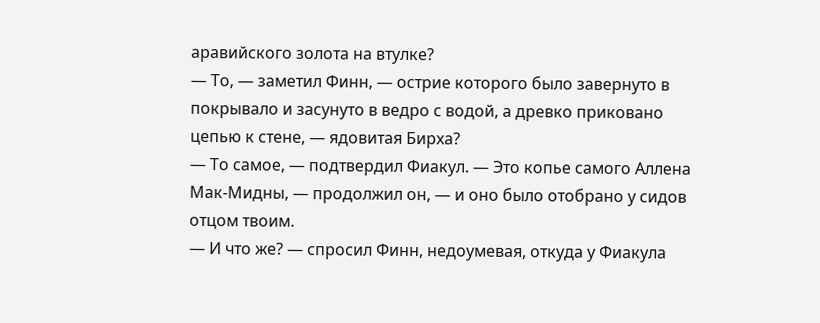аравийского золота на втулке?
— То, — заметил Финн, — острие которого было завернуто в покрывало и засунуто в ведро с водой, а древко приковано цепью к стене, — ядовитая Бирха?
— То самое, — подтвердил Фиакул. — Это копье самого Аллена Мак-Мидны, — продолжил он, — и оно было отобрано у сидов отцом твоим.
— И что же? — спросил Финн, недоумевая, откуда у Фиакула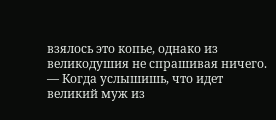взялось это копье, однако из великодушия не спрашивая ничего.
— Когда услышишь, что идет великий муж из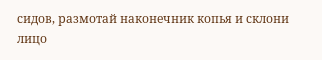сидов, размотай наконечник копья и склони лицо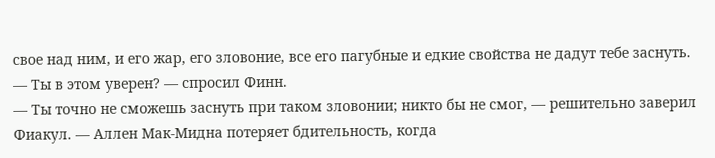свое над ним, и его жар, его зловоние, все его пагубные и едкие свойства не дадут тебе заснуть.
— Ты в этом уверен? — спросил Финн.
— Ты точно не сможешь заснуть при таком зловонии; никто бы не смог, — решительно заверил Фиакул. — Аллен Мак-Мидна потеряет бдительность, когда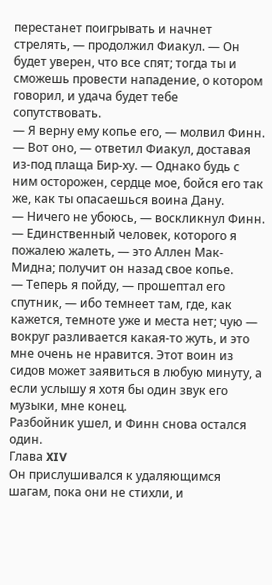перестанет поигрывать и начнет стрелять, — продолжил Фиакул. — Он будет уверен, что все спят; тогда ты и сможешь провести нападение, о котором говорил, и удача будет тебе сопутствовать.
— Я верну ему копье его, — молвил Финн.
— Вот оно, — ответил Фиакул, доставая из-под плаща Бир-ху. — Однако будь с ним осторожен, сердце мое, бойся его так же, как ты опасаешься воина Дану.
— Ничего не убоюсь, — воскликнул Финн. — Единственный человек, которого я пожалею жалеть, — это Аллен Мак-Мидна; получит он назад свое копье.
— Теперь я пойду, — прошептал его спутник, — ибо темнеет там, где, как кажется, темноте уже и места нет; чую — вокруг разливается какая-то жуть, и это мне очень не нравится. Этот воин из сидов может заявиться в любую минуту, а если услышу я хотя бы один звук его музыки, мне конец.
Разбойник ушел, и Финн снова остался один.
Глава XIV
Он прислушивался к удаляющимся шагам, пока они не стихли, и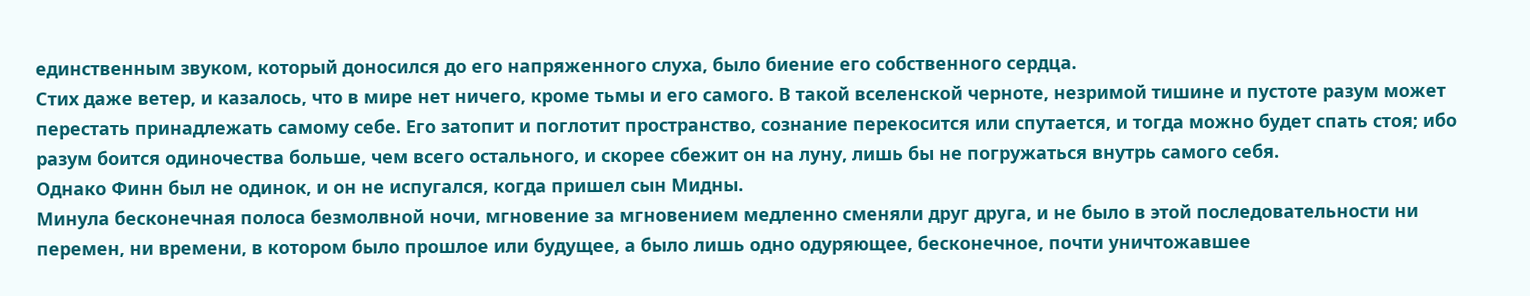единственным звуком, который доносился до его напряженного слуха, было биение его собственного сердца.
Стих даже ветер, и казалось, что в мире нет ничего, кроме тьмы и его самого. В такой вселенской черноте, незримой тишине и пустоте разум может перестать принадлежать самому себе. Его затопит и поглотит пространство, сознание перекосится или спутается, и тогда можно будет спать стоя; ибо разум боится одиночества больше, чем всего остального, и скорее сбежит он на луну, лишь бы не погружаться внутрь самого себя.
Однако Финн был не одинок, и он не испугался, когда пришел сын Мидны.
Минула бесконечная полоса безмолвной ночи, мгновение за мгновением медленно сменяли друг друга, и не было в этой последовательности ни перемен, ни времени, в котором было прошлое или будущее, а было лишь одно одуряющее, бесконечное, почти уничтожавшее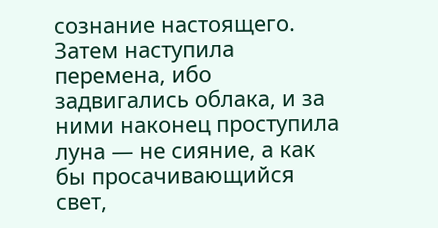сознание настоящего. Затем наступила перемена, ибо задвигались облака, и за ними наконец проступила луна — не сияние, а как бы просачивающийся свет,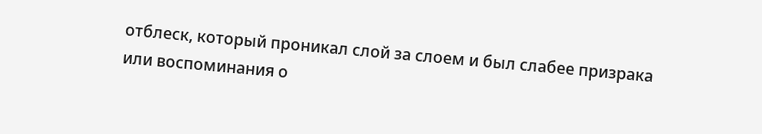отблеск, который проникал слой за слоем и был слабее призрака или воспоминания о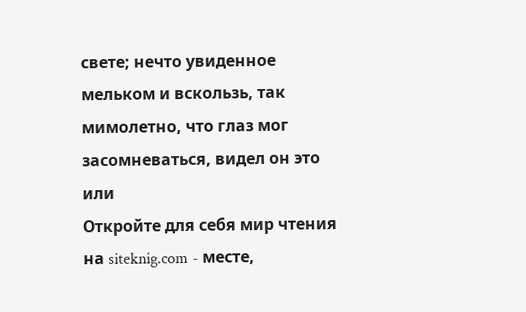свете; нечто увиденное мельком и вскользь, так мимолетно, что глаз мог засомневаться, видел он это или
Откройте для себя мир чтения на siteknig.com - месте,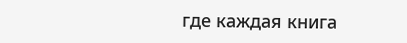где каждая книга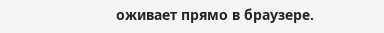оживает прямо в браузере.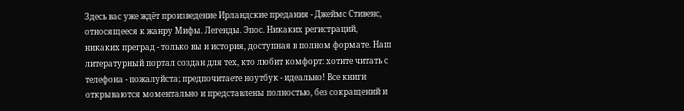Здесь вас уже ждёт произведение Ирландские предания - Джеймс Стивенс, относящееся к жанру Мифы. Легенды. Эпос. Никаких регистраций, никаких преград - только вы и история, доступная в полном формате. Наш литературный портал создан для тех, кто любит комфорт: хотите читать с телефона - пожалуйста; предпочитаете ноутбук - идеально! Все книги открываются моментально и представлены полностью, без сокращений и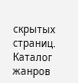скрытых страниц. Каталог жанров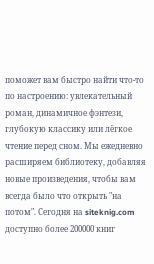поможет вам быстро найти что-то по настроению: увлекательный роман, динамичное фэнтези, глубокую классику или лёгкое чтение перед сном. Мы ежедневно расширяем библиотеку, добавляя новые произведения, чтобы вам всегда было что открыть "на потом". Сегодня на siteknig.com доступно более 200000 книг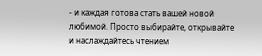- и каждая готова стать вашей новой любимой. Просто выбирайте, открывайте и наслаждайтесь чтением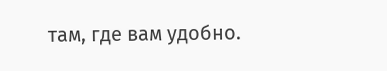там, где вам удобно.